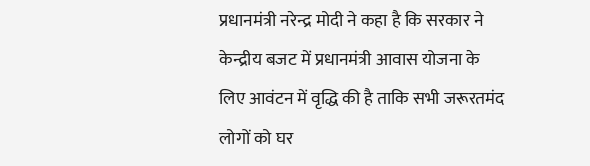प्रधानमंत्री नरेन्द्र मोदी ने कहा है कि सरकार ने केन्द्रीय बजट में प्रधानमंत्री आवास योजना के लिए आवंटन में वृद्धि की है ताकि सभी जरूरतमंद लोगों को घर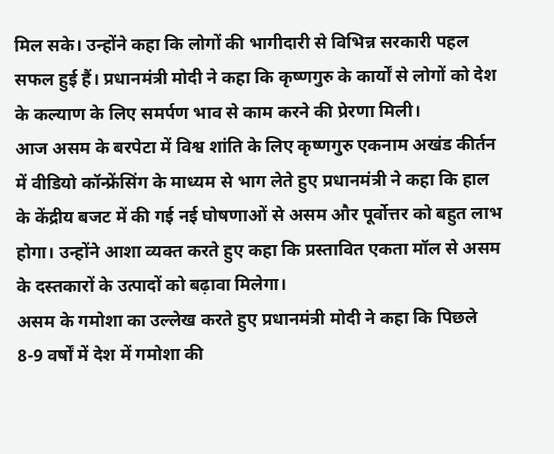मिल सके। उन्होंने कहा कि लोगों की भागीदारी से विभिन्न सरकारी पहल सफल हुई हैं। प्रधानमंत्री मोदी ने कहा कि कृष्णगुरु के कार्यों से लोगों को देश के कल्याण के लिए समर्पण भाव से काम करने की प्रेरणा मिली।
आज असम के बरपेटा में विश्व शांति के लिए कृष्णगुरु एकनाम अखंड कीर्तन में वीडियो कॉन्फ्रेंसिंग के माध्यम से भाग लेते हुए प्रधानमंत्री ने कहा कि हाल के केंद्रीय बजट में की गई नई घोषणाओं से असम और पूर्वोत्तर को बहुत लाभ होगा। उन्होंने आशा व्यक्त करते हुए कहा कि प्रस्तावित एकता मॉल से असम के दस्तकारों के उत्पादों को बढ़ावा मिलेगा।
असम के गमोशा का उल्लेख करते हुए प्रधानमंत्री मोदी ने कहा कि पिछले 8-9 वर्षों में देश में गमोशा की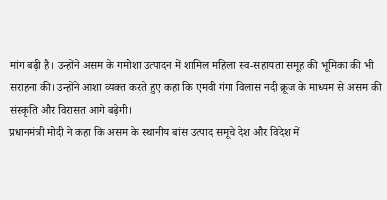मांग बढ़ी है। उन्होंने असम के गमोशा उत्पादन में शामिल महिला स्व-सहायता समूह की भूमिका की भी सराहना की। उन्होंने आशा व्यक्त करते हुए कहा कि एमवी गंगा विलास नदी क्रूज के माध्यम से असम की संस्कृति और विरासत आगे बढ़ेगी।
प्रधानमंत्री मोदी ने कहा कि असम के स्थानीय बांस उत्पाद समूचे देश और विदेश में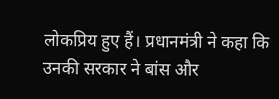लोकप्रिय हुए हैं। प्रधानमंत्री ने कहा कि उनकी सरकार ने बांस और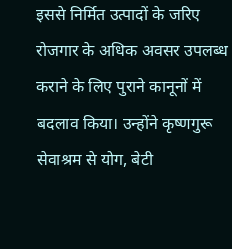इससे निर्मित उत्पादों के जरिए रोजगार के अधिक अवसर उपलब्ध कराने के लिए पुराने कानूनों में बदलाव किया। उन्होंने कृष्णगुरू सेवाश्रम से योग, बेटी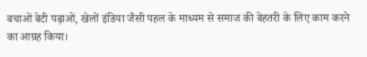बचाओं बेटी पढ़ाओं, खेलों इंडिया जैसी पहल के माध्यम से समाज की बेहतरी के लिए काम करने का आग्रह किया।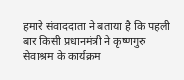हमारे संवाददाता ने बताया है कि पहली बार किसी प्रधानमंत्री ने कृष्णगुरु सेवाश्रम के कार्यक्रम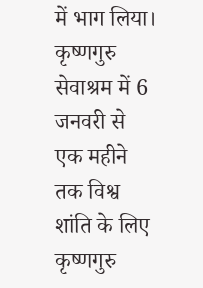में भाग लिया। कृष्णगुरु सेवाश्रम में 6 जनवरी से एक महीने तक विश्व शांति के लिए कृष्णगुरु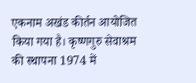एकनाम अखंड कीर्तन आयोजित किया गया है। कृष्णगुरु सेवाश्रम की स्थापना 1974 में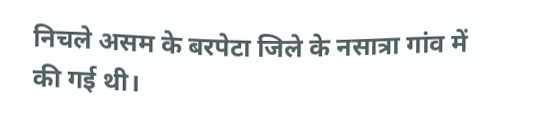निचले असम के बरपेटा जिले के नसात्रा गांव में की गई थी।